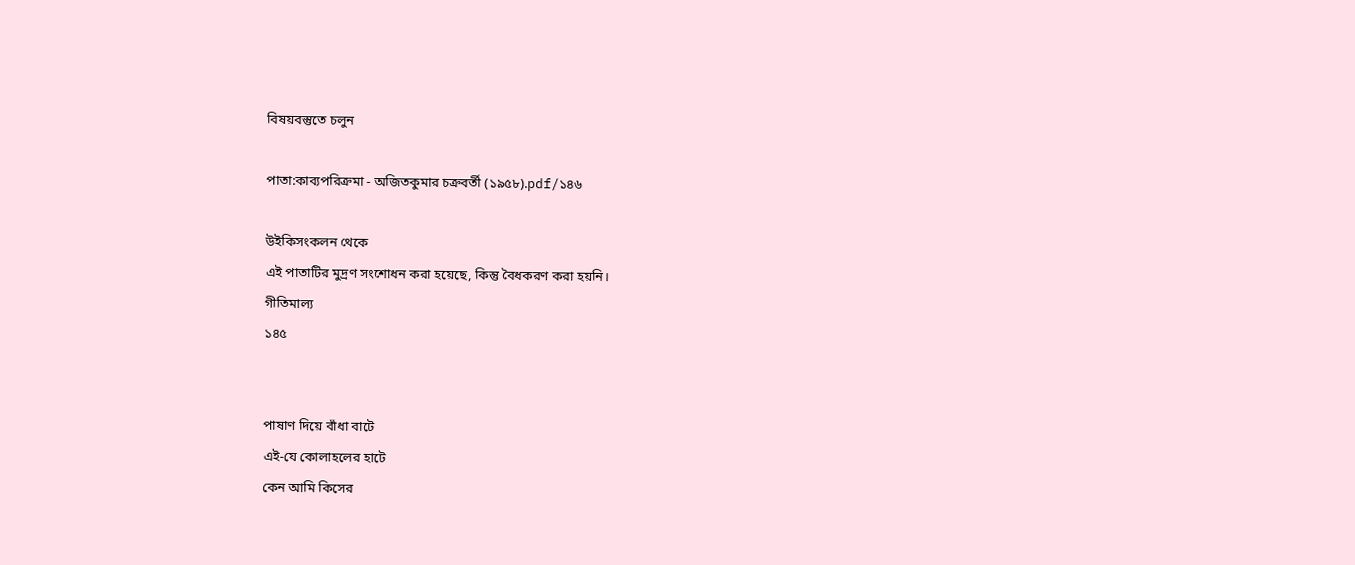বিষয়বস্তুতে চলুন

পাতা:কাব্যপরিক্রমা - অজিতকুমার চক্রবর্তী (১৯৫৮).pdf/১৪৬

উইকিসংকলন থেকে
এই পাতাটির মুদ্রণ সংশোধন করা হয়েছে, কিন্তু বৈধকরণ করা হয়নি।
গীতিমাল্য
১৪৫


পাষাণ দিয়ে বাঁধা বাটে
এই-যে কোলাহলের হাটে
কেন আমি কিসের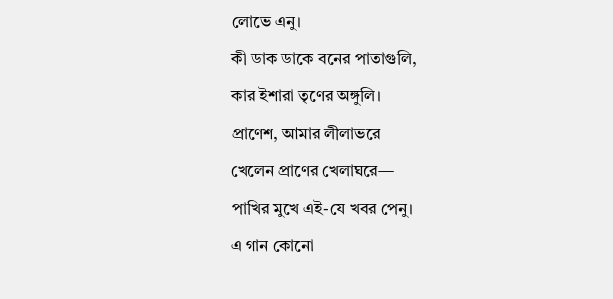লোভে এনু।
কী ডাক ডাকে বনের পাতাগুলি,
কার ইশারা তৃণের অঙ্গুলি।
প্রাণেশ, আমার লীলাভরে
খেলেন প্রাণের খেলাঘরে—
পাখির মুখে এই-যে খবর পেনু।
এ গান কোনো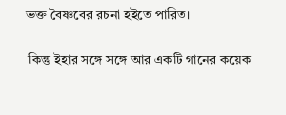ভক্ত বৈষ্ণবের রচনা হইতে পারিত।

 কিন্তু ইহার সঙ্গে সঙ্গে আর একটি গানের কয়েক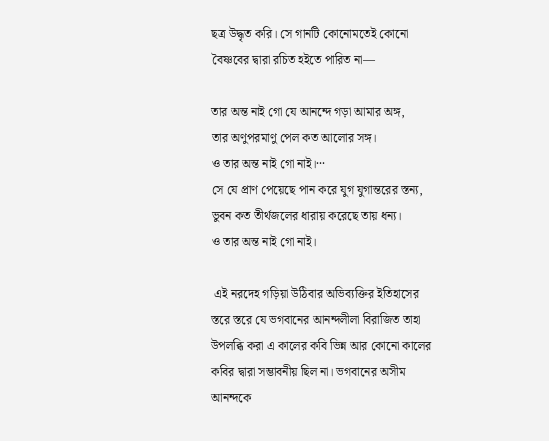ছত্র উদ্ধৃত করি। সে গানটি কোনোমতেই কোনো বৈষ্ণবের দ্বারা রচিত হইতে পারিত না—

তার অন্ত নাই গো যে আনন্দে গড়া আমার অঙ্গ,
তার অণুপরমাণু পেল কত আলোর সঙ্গ।
ও তার অন্ত নাই গো নাই।···
সে যে প্রাণ পেয়েছে পান করে যুগ যুগান্তরের স্তন্য,
ভুবন কত তীর্থজলের ধারায় করেছে তায় ধন্য।
ও তার অন্ত নাই গো নাই।

 এই নরদেহ গড়িয়া উঠিবার অভিব্যক্তির ইতিহাসের স্তরে স্তরে যে ভগবানের আনন্দলীলা বিরাজিত তাহা উপলব্ধি করা এ কালের কবি ভিন্ন আর কোনো কালের কবির দ্বারা সম্ভাবনীয় ছিল না। ভগবানের অসীম আনন্দকে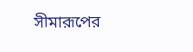সীমারূপের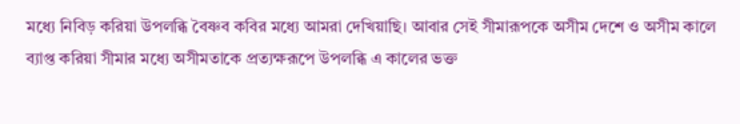মধ্যে নিবিড় করিয়া উপলব্ধি বৈষ্ণব কবির মধ্যে আমরা দেখিয়াছি। আবার সেই সীমারূপকে অসীম দেশে ও অসীম কালে ব্যাপ্ত করিয়া সীমার মধ্যে অসীমতাকে প্রত্যক্ষরূপে উপলব্ধি এ কালের ভক্ত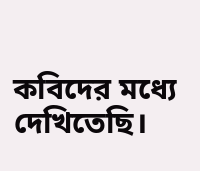কবিদের মধ্যে দেখিতেছি।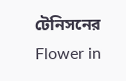টেনিসনের Flower in